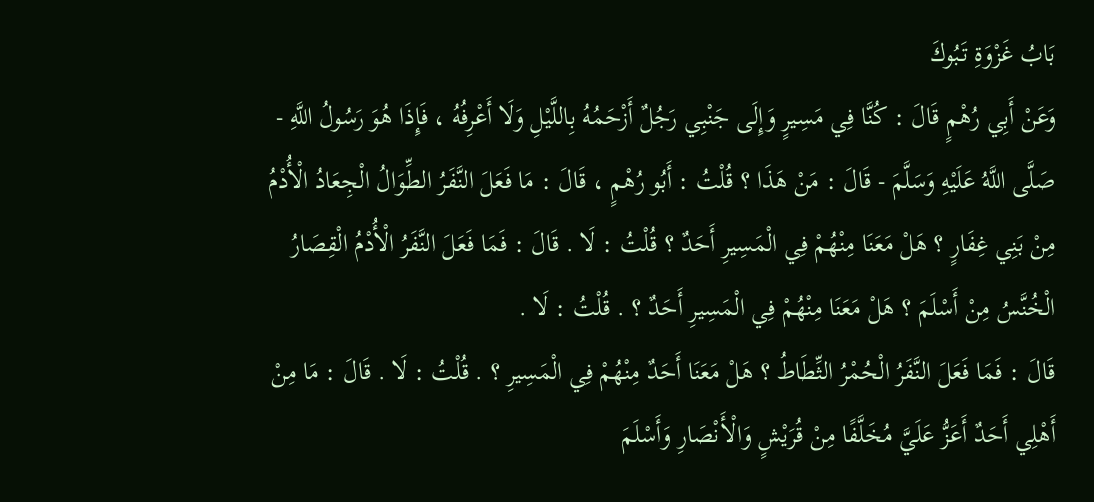بَابُ غَزْوَةِ تَبُوكَ
وَعَنْ أَبِي رُهْمٍ قَالَ : كُنَّا فِي مَسِيرٍ وَإِلَى جَنْبِي رَجُلٌ أَزْحَمُهُ بِاللَّيْلِ وَلَا أَعْرِفُهُ ، فَإِذَا هُوَ رَسُولُ اللَّهِ - صَلَّى اللَّهُ عَلَيْهِ وَسَلَّمَ - قَالَ : مَنْ هَذَا ؟ قُلْتُ : أَبُو رُهْمٍ ، قَالَ : مَا فَعَلَ النَّفَرُ الطِّوَالُ الْجِعَادُ الْأُدْمُ مِنْ بَنِي غِفَارٍ ؟ هَلْ مَعَنَا مِنْهُمْ فِي الْمَسِيرِ أَحَدٌ ؟ قُلْتُ : لَا . قَالَ : فَمَا فَعَلَ النَّفَرُ الْأُدْمُ الْقِصَارُ الْخُنَّسُ مِنْ أَسْلَمَ ؟ هَلْ مَعَنَا مِنْهُمْ فِي الْمَسِيرِ أَحَدٌ ؟ . قُلْتُ : لَا .
قَالَ : فَمَا فَعَلَ النَّفَرُ الْحُمْرُ الثِّطَاطُ ؟ هَلْ مَعَنَا أَحَدٌ مِنْهُمْ فِي الْمَسِيرِ ؟ . قُلْتُ : لَا . قَالَ : مَا مِنْ أَهْلِي أَحَدٌ أَعَزُّ عَلَيَّ مُخَلَّفًا مِنْ قُرَيْشٍ وَالْأَنْصَارِ وَأَسْلَمَ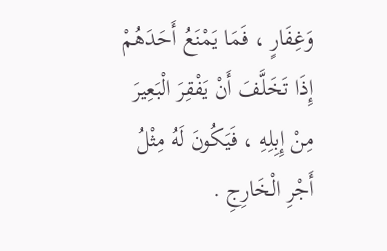وَغِفَارٍ ، فَمَا يَمْنَعُ أَحَدَهُمْ إِذَا تَخَلَّفَ أَنْ يَفْقِرَ الْبَعِيرَ مِنْ إِبِلِهِ ، فَيَكُونَ لَهُ مِثْلُ أَجْرِ الْخَارِجِ .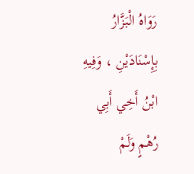رَوَاهُ الْبَزَّارُ بِإِسْنَادَيْنِ ، وَفِيهِ ابْنُ أَخِي أَبِي رُهْمٍ وَلَمْ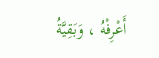أَعْرِفْهُ ، وَبَقِيَّةُ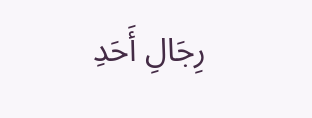رِجَالِ أَحَدِ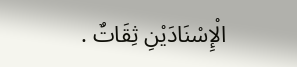الْإِسْنَادَيْنِ ثِقَاتٌ .